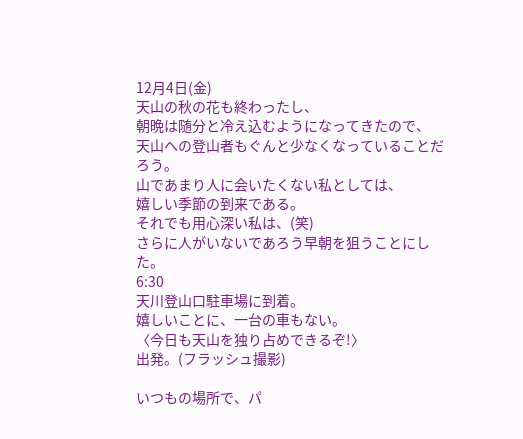12月4日(金)
天山の秋の花も終わったし、
朝晩は随分と冷え込むようになってきたので、
天山への登山者もぐんと少なくなっていることだろう。
山であまり人に会いたくない私としては、
嬉しい季節の到来である。
それでも用心深い私は、(笑)
さらに人がいないであろう早朝を狙うことにした。
6:30
天川登山口駐車場に到着。
嬉しいことに、一台の車もない。
〈今日も天山を独り占めできるぞ!〉
出発。(フラッシュ撮影)

いつもの場所で、パ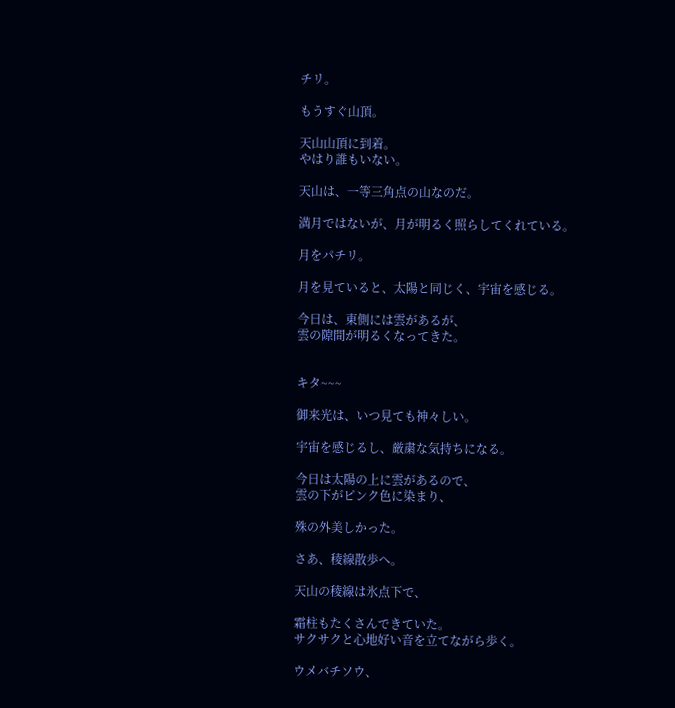チリ。

もうすぐ山頂。

天山山頂に到着。
やはり誰もいない。

天山は、一等三角点の山なのだ。

満月ではないが、月が明るく照らしてくれている。

月をパチリ。

月を見ていると、太陽と同じく、宇宙を感じる。

今日は、東側には雲があるが、
雲の隙間が明るくなってきた。


キタ~~~

御来光は、いつ見ても神々しい。

宇宙を感じるし、厳粛な気持ちになる。

今日は太陽の上に雲があるので、
雲の下がピンク色に染まり、

殊の外美しかった。

さあ、稜線散歩へ。

天山の稜線は氷点下で、

霜柱もたくさんできていた。
サクサクと心地好い音を立てながら歩く。

ウメバチソウ、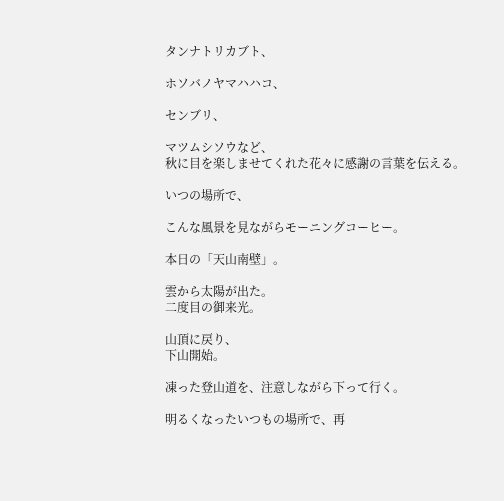タンナトリカブト、

ホソバノヤマハハコ、

センブリ、

マツムシソウなど、
秋に目を楽しませてくれた花々に感謝の言葉を伝える。

いつの場所で、

こんな風景を見ながらモーニングコーヒー。

本日の「天山南壁」。

雲から太陽が出た。
二度目の御来光。

山頂に戻り、
下山開始。

凍った登山道を、注意しながら下って行く。

明るくなったいつもの場所で、再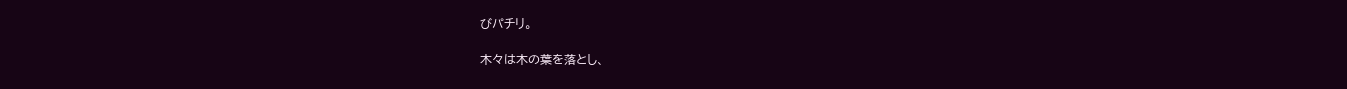びパチリ。

木々は木の葉を落とし、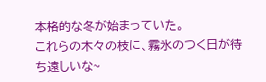本格的な冬が始まっていた。
これらの木々の枝に、霧氷のつく日が待ち遠しいな~